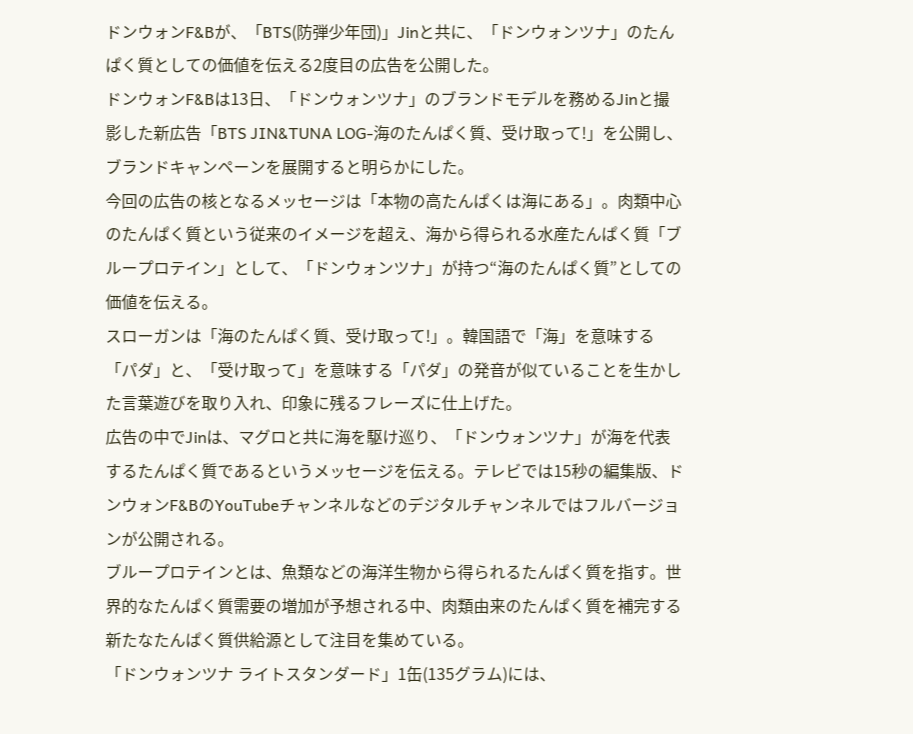ドンウォンF&Bが、「BTS(防弾少年団)」Jinと共に、「ドンウォンツナ」のたんぱく質としての価値を伝える2度目の広告を公開した。
ドンウォンF&Bは13日、「ドンウォンツナ」のブランドモデルを務めるJinと撮影した新広告「BTS JIN&TUNA LOG-海のたんぱく質、受け取って!」を公開し、ブランドキャンペーンを展開すると明らかにした。
今回の広告の核となるメッセージは「本物の高たんぱくは海にある」。肉類中心のたんぱく質という従来のイメージを超え、海から得られる水産たんぱく質「ブループロテイン」として、「ドンウォンツナ」が持つ“海のたんぱく質”としての価値を伝える。
スローガンは「海のたんぱく質、受け取って!」。韓国語で「海」を意味する「パダ」と、「受け取って」を意味する「パダ」の発音が似ていることを生かした言葉遊びを取り入れ、印象に残るフレーズに仕上げた。
広告の中でJinは、マグロと共に海を駆け巡り、「ドンウォンツナ」が海を代表するたんぱく質であるというメッセージを伝える。テレビでは15秒の編集版、ドンウォンF&BのYouTubeチャンネルなどのデジタルチャンネルではフルバージョンが公開される。
ブループロテインとは、魚類などの海洋生物から得られるたんぱく質を指す。世界的なたんぱく質需要の増加が予想される中、肉類由来のたんぱく質を補完する新たなたんぱく質供給源として注目を集めている。
「ドンウォンツナ ライトスタンダード」1缶(135グラム)には、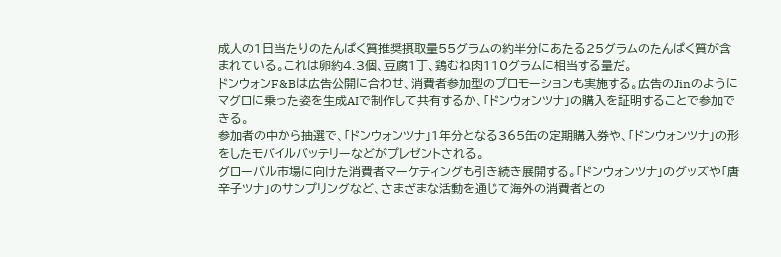成人の1日当たりのたんぱく質推奨摂取量55グラムの約半分にあたる25グラムのたんぱく質が含まれている。これは卵約4.3個、豆腐1丁、鶏むね肉110グラムに相当する量だ。
ドンウォンF&Bは広告公開に合わせ、消費者参加型のプロモーションも実施する。広告のJinのようにマグロに乗った姿を生成AIで制作して共有するか、「ドンウォンツナ」の購入を証明することで参加できる。
参加者の中から抽選で、「ドンウォンツナ」1年分となる365缶の定期購入券や、「ドンウォンツナ」の形をしたモバイルバッテリーなどがプレゼントされる。
グローバル市場に向けた消費者マーケティングも引き続き展開する。「ドンウォンツナ」のグッズや「唐辛子ツナ」のサンプリングなど、さまざまな活動を通じて海外の消費者との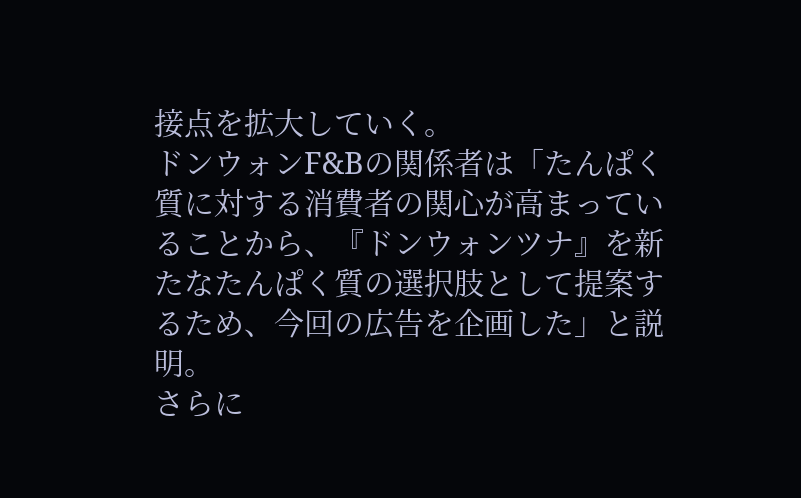接点を拡大していく。
ドンウォンF&Bの関係者は「たんぱく質に対する消費者の関心が高まっていることから、『ドンウォンツナ』を新たなたんぱく質の選択肢として提案するため、今回の広告を企画した」と説明。
さらに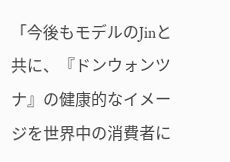「今後もモデルのJinと共に、『ドンウォンツナ』の健康的なイメージを世界中の消費者に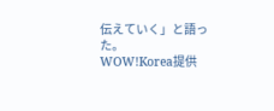伝えていく」と語った。
WOW!Korea提供